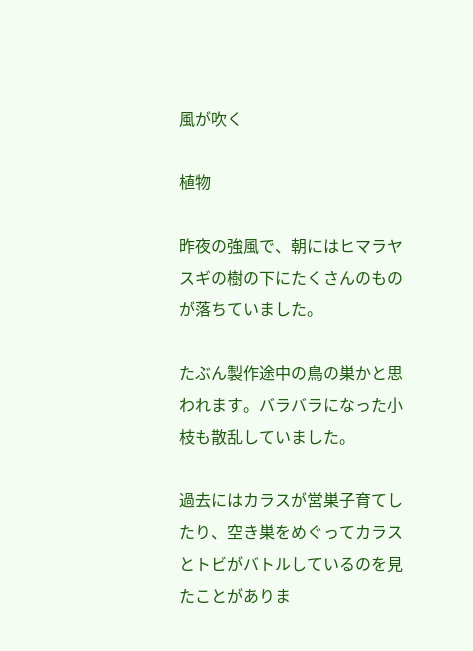風が吹く

植物

昨夜の強風で、朝にはヒマラヤスギの樹の下にたくさんのものが落ちていました。

たぶん製作途中の鳥の巣かと思われます。バラバラになった小枝も散乱していました。

過去にはカラスが営巣子育てしたり、空き巣をめぐってカラスとトビがバトルしているのを見たことがありま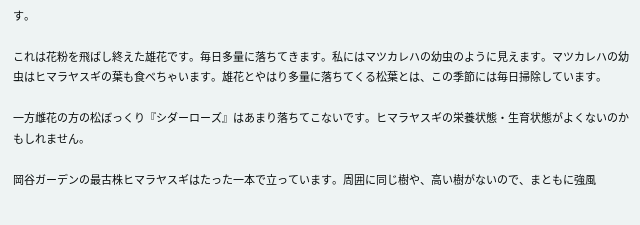す。

これは花粉を飛ばし終えた雄花です。毎日多量に落ちてきます。私にはマツカレハの幼虫のように見えます。マツカレハの幼虫はヒマラヤスギの葉も食べちゃいます。雄花とやはり多量に落ちてくる松葉とは、この季節には毎日掃除しています。

一方雌花の方の松ぼっくり『シダーローズ』はあまり落ちてこないです。ヒマラヤスギの栄養状態・生育状態がよくないのかもしれません。

岡谷ガーデンの最古株ヒマラヤスギはたった一本で立っています。周囲に同じ樹や、高い樹がないので、まともに強風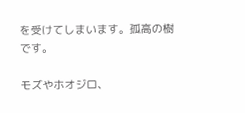を受けてしまいます。孤高の樹です。

モズやホオジロ、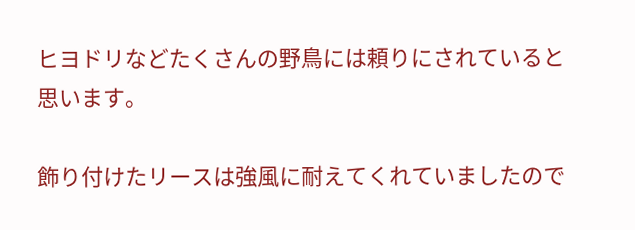ヒヨドリなどたくさんの野鳥には頼りにされていると思います。

飾り付けたリースは強風に耐えてくれていましたので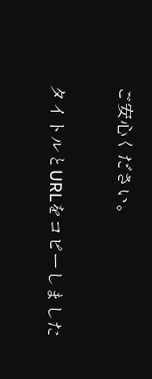ご安心ください。

タイトルとURLをコピーしました